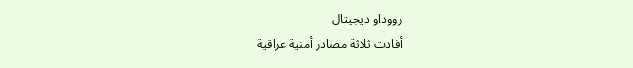رووداو ديجيتال
أفادت ثلاثة مصادر أمنية عراقية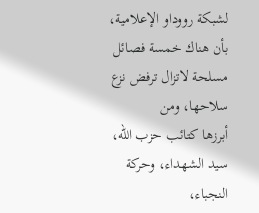لشبكة رووداو الإعلامية، بأن هناك خمسة فصائل مسلحة لاتزال ترفض نزع سلاحها، ومن
أبرزها كتائب حزب الله، سيد الشهداء، وحركة النجباء،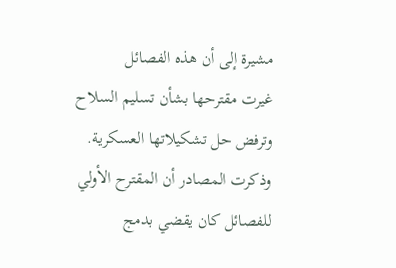مشيرة إلى أن هذه الفصائل
غيرت مقترحها بشأن تسليم السلاح وترفض حل تشكيلاتها العسكرية.
وذكرت المصادر أن المقترح الأولي
للفصائل كان يقضي بدمج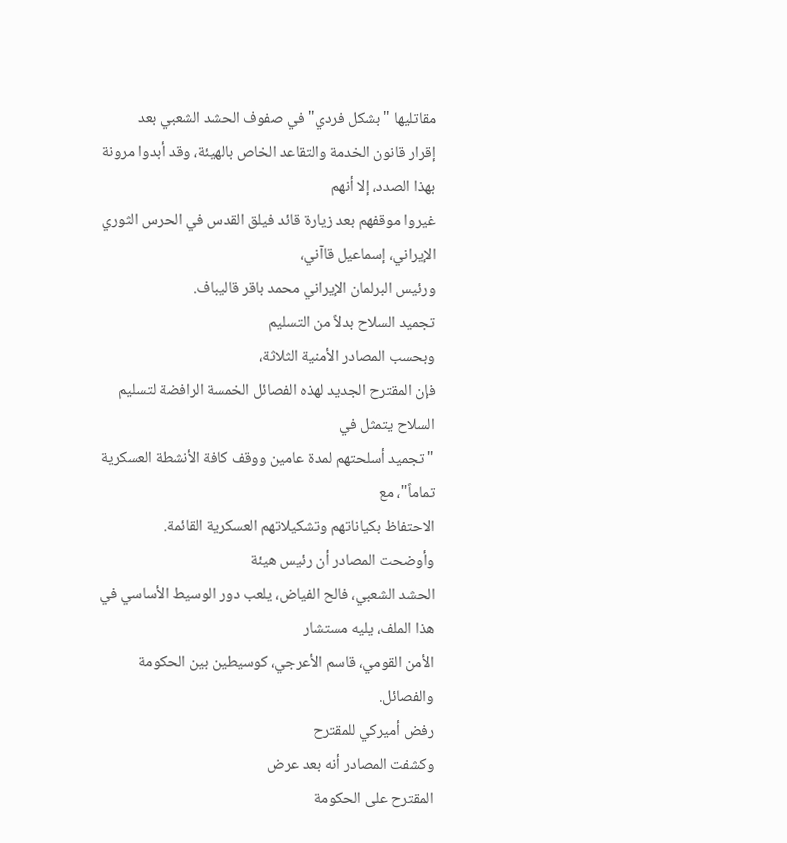مقاتليها "بشكل فردي" في صفوف الحشد الشعبي بعد
إقرار قانون الخدمة والتقاعد الخاص بالهيئة، وقد أبدوا مرونة بهذا الصدد، إلا أنهم
غيروا موقفهم بعد زيارة قائد فيلق القدس في الحرس الثوري الإيراني، إسماعيل قاآني،
ورئيس البرلمان الإيراني محمد باقر قاليباف.
تجميد السلاح بدلاً من التسليم
وبحسب المصادر الأمنية الثلاثة،
فإن المقترح الجديد لهذه الفصائل الخمسة الرافضة لتسليم السلاح يتمثل في
"تجميد أسلحتهم لمدة عامين ووقف كافة الأنشطة العسكرية تماماً"، مع
الاحتفاظ بكياناتهم وتشكيلاتهم العسكرية القائمة.
وأوضحت المصادر أن رئيس هيئة
الحشد الشعبي، فالح الفياض، يلعب دور الوسيط الأساسي في هذا الملف، يليه مستشار
الأمن القومي، قاسم الأعرجي، كوسيطين بين الحكومة والفصائل.
رفض أميركي للمقترح
وكشفت المصادر أنه بعد عرض
المقترح على الحكومة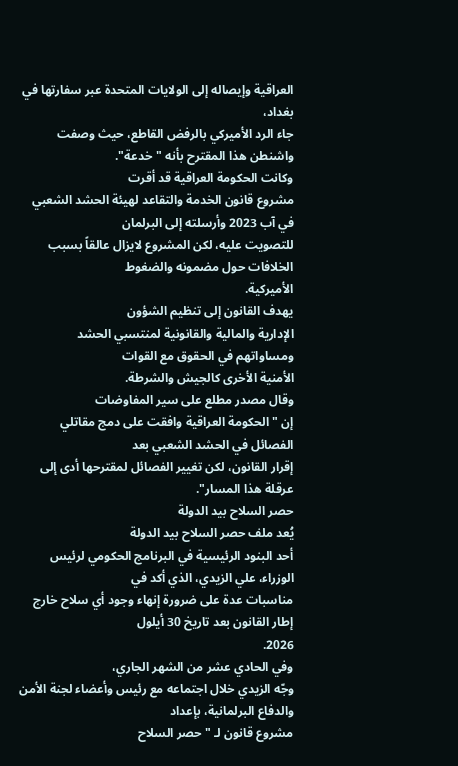العراقية وإيصاله إلى الولايات المتحدة عبر سفارتها في بغداد،
جاء الرد الأميركي بالرفض القاطع، حيث وصفت واشنطن هذا المقترح بأنه "خدعة".
وكانت الحكومة العراقية قد أقرت
مشروع قانون الخدمة والتقاعد لهيئة الحشد الشعبي في آب 2023 وأرسلته إلى البرلمان
للتصويت عليه، لكن المشروع لايزال عالقاً بسبب الخلافات حول مضمونه والضغوط
الأميركية.
يهدف القانون إلى تنظيم الشؤون
الإدارية والمالية والقانونية لمنتسبي الحشد ومساواتهم في الحقوق مع القوات
الأمنية الأخرى كالجيش والشرطة.
وقال مصدر مطلع على سير المفاوضات
إن "الحكومة العراقية وافقت على دمج مقاتلي الفصائل في الحشد الشعبي بعد
إقرار القانون، لكن تغيير الفصائل لمقترحها أدى إلى عرقلة هذا المسار".
حصر السلاح بيد الدولة
يُعد ملف حصر السلاح بيد الدولة
أحد البنود الرئيسية في البرنامج الحكومي لرئيس الوزراء، علي الزيدي، الذي أكد في
مناسبات عدة على ضرورة إنهاء وجود أي سلاح خارج إطار القانون بعد تاريخ 30 أيلول
2026.
وفي الحادي عشر من الشهر الجاري،
وجّه الزيدي خلال اجتماعه مع رئيس وأعضاء لجنة الأمن والدفاع البرلمانية، بإعداد
مشروع قانون لـ "حصر السلاح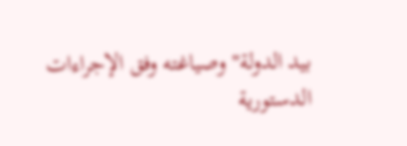بيد الدولة" وصياغته وفق الإجراءات
الدستورية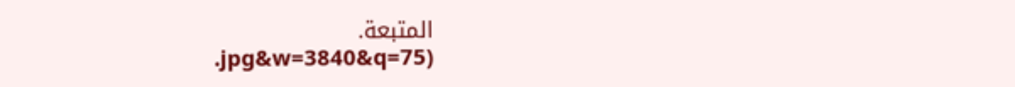المتبعة.
.jpg&w=3840&q=75)